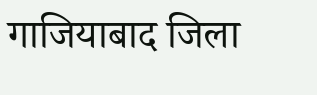गाजियाबाद जिला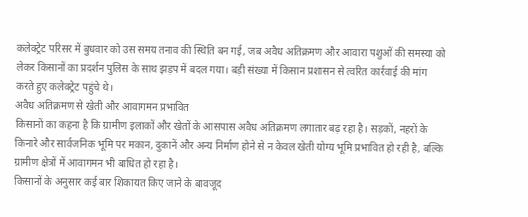कलेक्ट्रेट परिसर में बुधवार को उस समय तनाव की स्थिति बन गई, जब अवैध अतिक्रमण और आवारा पशुओं की समस्या को लेकर किसानों का प्रदर्शन पुलिस के साथ झड़प में बदल गया। बड़ी संख्या में किसान प्रशासन से त्वरित कार्रवाई की मांग करते हुए कलेक्ट्रेट पहुंचे थे।
अवैध अतिक्रमण से खेती और आवागमन प्रभावित
किसानों का कहना है कि ग्रामीण इलाकों और खेतों के आसपास अवैध अतिक्रमण लगातार बढ़ रहा है। सड़कों, नहरों के किनारे और सार्वजनिक भूमि पर मकान, दुकानें और अन्य निर्माण होने से न केवल खेती योग्य भूमि प्रभावित हो रही है, बल्कि ग्रामीण क्षेत्रों में आवागमन भी बाधित हो रहा है।
किसानों के अनुसार कई बार शिकायत किए जाने के बावजूद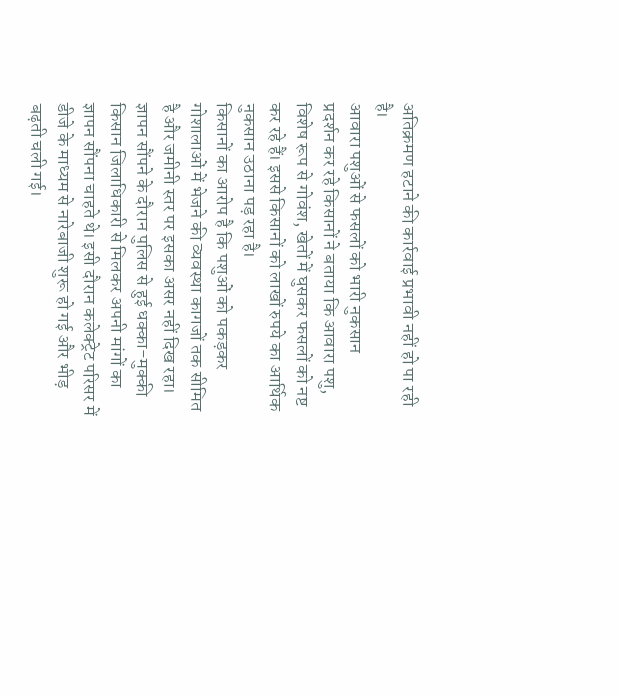अतिक्रमण हटाने की कार्रवाई प्रभावी नहीं हो पा रही है।
आवारा पशुओं से फसलों को भारी नुकसान
प्रदर्शन कर रहे किसानों ने बताया कि आवारा पशु, विशेष रूप से गोवंश, खेतों में घुसकर फसलों को नष्ट कर रहे हैं। इससे किसानों को लाखों रुपये का आर्थिक नुकसान उठाना पड़ रहा है।
किसानों का आरोप है कि पशुओं को पकड़कर गोशालाओं में भेजने की व्यवस्था कागजों तक सीमित है और जमीनी स्तर पर इसका असर नहीं दिख रहा।
ज्ञापन सौंपने के दौरान पुलिस से हुई धक्का-मुक्की
किसान जिलाधिकारी से मिलकर अपनी मांगों का ज्ञापन सौंपना चाहते थे। इसी दौरान कलेक्ट्रेट परिसर में डीजे के माध्यम से नारेबाजी शुरू हो गई और भीड़ बढ़ती चली गई।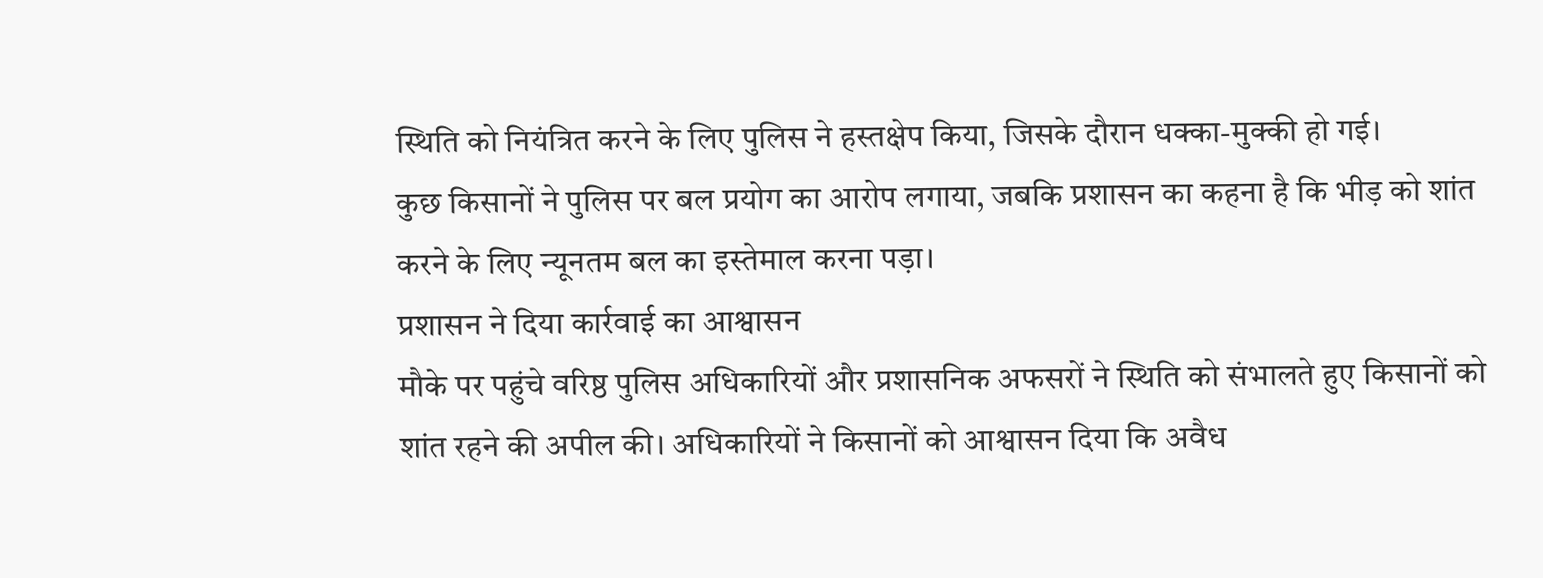स्थिति को नियंत्रित करने के लिए पुलिस ने हस्तक्षेप किया, जिसके दौरान धक्का-मुक्की हो गई।
कुछ किसानों ने पुलिस पर बल प्रयोग का आरोप लगाया, जबकि प्रशासन का कहना है कि भीड़ को शांत करने के लिए न्यूनतम बल का इस्तेमाल करना पड़ा।
प्रशासन ने दिया कार्रवाई का आश्वासन
मौके पर पहुंचे वरिष्ठ पुलिस अधिकारियों और प्रशासनिक अफसरों ने स्थिति को संभालते हुए किसानों को शांत रहने की अपील की। अधिकारियों ने किसानों को आश्वासन दिया कि अवैध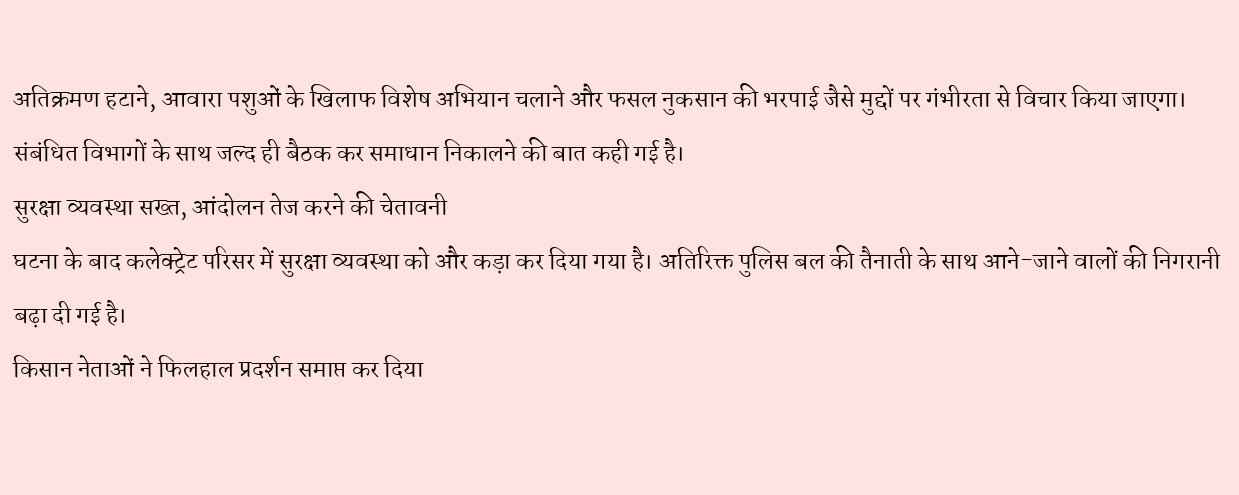अतिक्रमण हटाने, आवारा पशुओं के खिलाफ विशेष अभियान चलाने और फसल नुकसान की भरपाई जैसे मुद्दों पर गंभीरता से विचार किया जाएगा।
संबंधित विभागों के साथ जल्द ही बैठक कर समाधान निकालने की बात कही गई है।
सुरक्षा व्यवस्था सख्त, आंदोलन तेज करने की चेतावनी
घटना के बाद कलेक्ट्रेट परिसर में सुरक्षा व्यवस्था को और कड़ा कर दिया गया है। अतिरिक्त पुलिस बल की तैनाती के साथ आने-जाने वालों की निगरानी बढ़ा दी गई है।
किसान नेताओं ने फिलहाल प्रदर्शन समाप्त कर दिया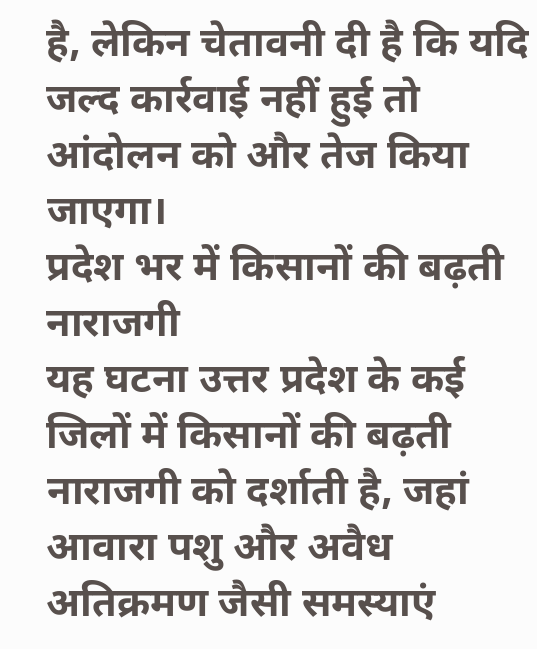है, लेकिन चेतावनी दी है कि यदि जल्द कार्रवाई नहीं हुई तो आंदोलन को और तेज किया जाएगा।
प्रदेश भर में किसानों की बढ़ती नाराजगी
यह घटना उत्तर प्रदेश के कई जिलों में किसानों की बढ़ती नाराजगी को दर्शाती है, जहां आवारा पशु और अवैध अतिक्रमण जैसी समस्याएं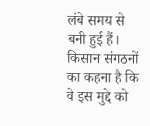लंबे समय से बनी हुई हैं। किसान संगठनों का कहना है कि वे इस मुद्दे को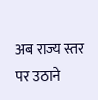अब राज्य स्तर पर उठाने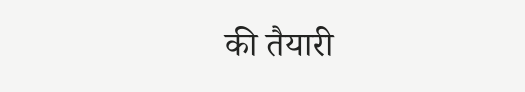की तैयारी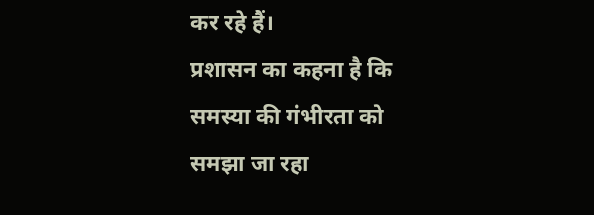कर रहे हैं।
प्रशासन का कहना है कि समस्या की गंभीरता को समझा जा रहा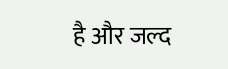है और जल्द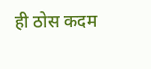ही ठोस कदम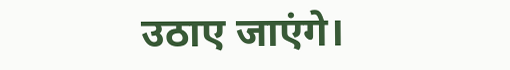उठाए जाएंगे।